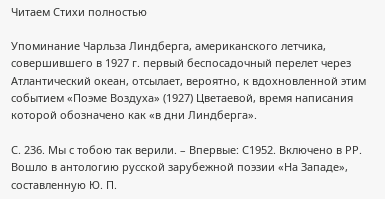Читаем Стихи полностью

Упоминание Чарльза Линдберга, американского летчика, совершившего в 1927 г. первый беспосадочный перелет через Атлантический океан, отсылает, вероятно, к вдохновленной этим событием «Поэме Воздуха» (1927) Цветаевой, время написания которой обозначено как «в дни Линдберга».

С. 236. Мы с тобою так верили. – Впервые: С1952. Включено в РР. Вошло в антологию русской зарубежной поэзии «На Западе», составленную Ю. П.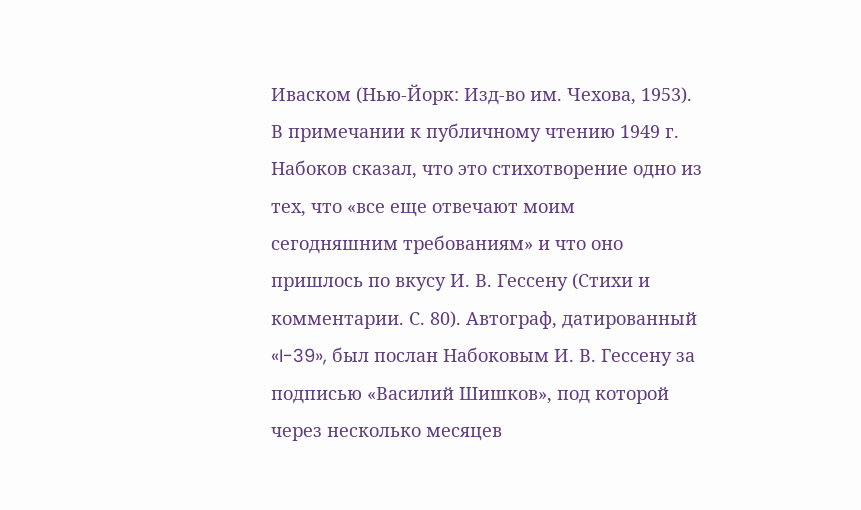Иваском (Нью-Йорк: Изд-во им. Чехова, 1953). В примечании к публичному чтению 1949 г. Набоков сказал, что это стихотворение одно из тех, что «все еще отвечают моим сегодняшним требованиям» и что оно пришлось по вкусу И. В. Гессену (Стихи и комментарии. С. 80). Автограф, датированный «I-39», был послан Набоковым И. В. Гессену за подписью «Василий Шишков», под которой через несколько месяцев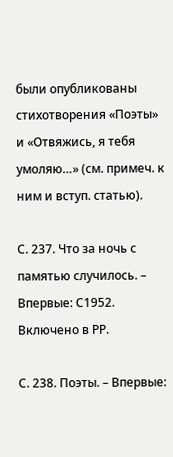были опубликованы стихотворения «Поэты» и «Отвяжись, я тебя умоляю…» (см. примеч. к ним и вступ. статью).

С. 237. Что за ночь с памятью случилось. – Впервые: С1952. Включено в РР.

С. 238. Поэты. – Впервые: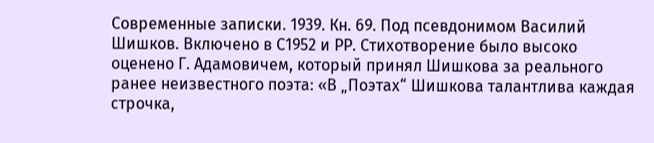Современные записки. 1939. Кн. 69. Под псевдонимом Василий Шишков. Включено в С1952 и РР. Стихотворение было высоко оценено Г. Адамовичем, который принял Шишкова за реального ранее неизвестного поэта: «В „Поэтах“ Шишкова талантлива каждая строчка,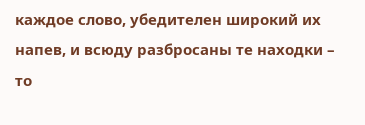каждое слово, убедителен широкий их напев, и всюду разбросаны те находки – то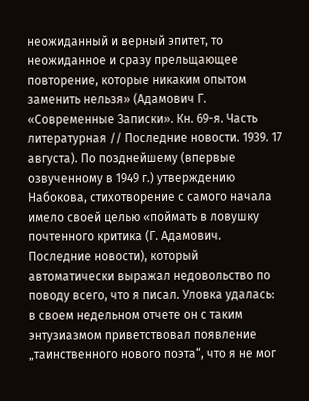неожиданный и верный эпитет, то неожиданное и сразу прельщающее повторение, которые никаким опытом заменить нельзя» (Адамович Г. «Современные Записки». Кн. 69-я. Часть литературная // Последние новости. 1939. 17 августа). По позднейшему (впервые озвученному в 1949 г.) утверждению Набокова, стихотворение с самого начала имело своей целью «поймать в ловушку почтенного критика (Г. Адамович. Последние новости), который автоматически выражал недовольство по поводу всего, что я писал. Уловка удалась: в своем недельном отчете он с таким энтузиазмом приветствовал появление „таинственного нового поэта“, что я не мог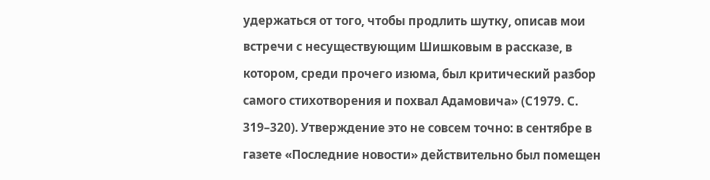удержаться от того, чтобы продлить шутку, описав мои встречи с несуществующим Шишковым в рассказе, в котором, среди прочего изюма, был критический разбор самого стихотворения и похвал Адамовича» (С1979. С. 319–320). Утверждение это не совсем точно: в сентябре в газете «Последние новости» действительно был помещен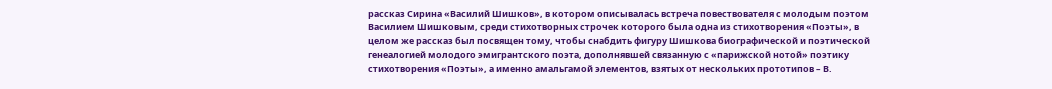рассказ Сирина «Василий Шишков», в котором описывалась встреча повествователя с молодым поэтом Василием Шишковым, среди стихотворных строчек которого была одна из стихотворения «Поэты», в целом же рассказ был посвящен тому, чтобы снабдить фигуру Шишкова биографической и поэтической генеалогией молодого эмигрантского поэта, дополнявшей связанную с «парижской нотой» поэтику стихотворения «Поэты», а именно амальгамой элементов, взятых от нескольких прототипов – В.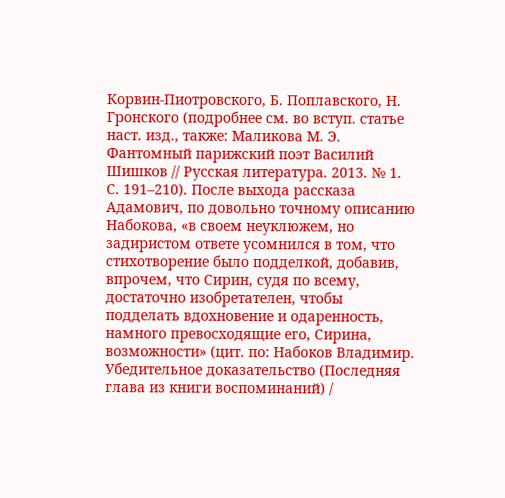Корвин-Пиотровского, Б. Поплавского, Н. Гронского (подробнее см. во вступ. статье наст. изд., также: Маликова М. Э. Фантомный парижский поэт Василий Шишков // Русская литература. 2013. № 1. С. 191–210). После выхода рассказа Адамович, по довольно точному описанию Набокова, «в своем неуклюжем, но задиристом ответе усомнился в том, что стихотворение было подделкой, добавив, впрочем, что Сирин, судя по всему, достаточно изобретателен, чтобы подделать вдохновение и одаренность, намного превосходящие его, Сирина, возможности» (цит. по: Набоков Владимир. Убедительное доказательство (Последняя глава из книги воспоминаний) /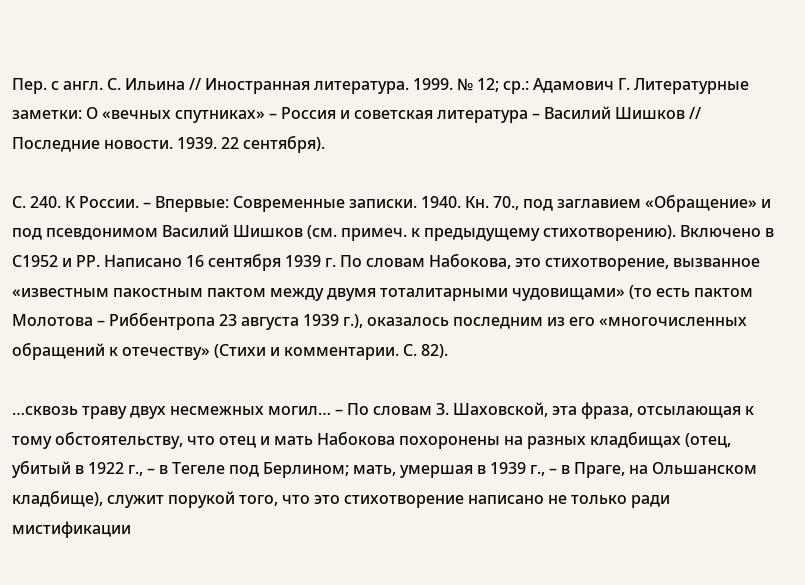Пер. с англ. С. Ильина // Иностранная литература. 1999. № 12; ср.: Адамович Г. Литературные заметки: О «вечных спутниках» – Россия и советская литература – Василий Шишков // Последние новости. 1939. 22 сентября).

С. 240. К России. – Впервые: Современные записки. 1940. Кн. 70., под заглавием «Обращение» и под псевдонимом Василий Шишков (см. примеч. к предыдущему стихотворению). Включено в С1952 и РР. Написано 16 сентября 1939 г. По словам Набокова, это стихотворение, вызванное «известным пакостным пактом между двумя тоталитарными чудовищами» (то есть пактом Молотова – Риббентропа 23 августа 1939 г.), оказалось последним из его «многочисленных обращений к отечеству» (Стихи и комментарии. С. 82).

…сквозь траву двух несмежных могил… – По словам З. Шаховской, эта фраза, отсылающая к тому обстоятельству, что отец и мать Набокова похоронены на разных кладбищах (отец, убитый в 1922 г., – в Тегеле под Берлином; мать, умершая в 1939 г., – в Праге, на Ольшанском кладбище), служит порукой того, что это стихотворение написано не только ради мистификации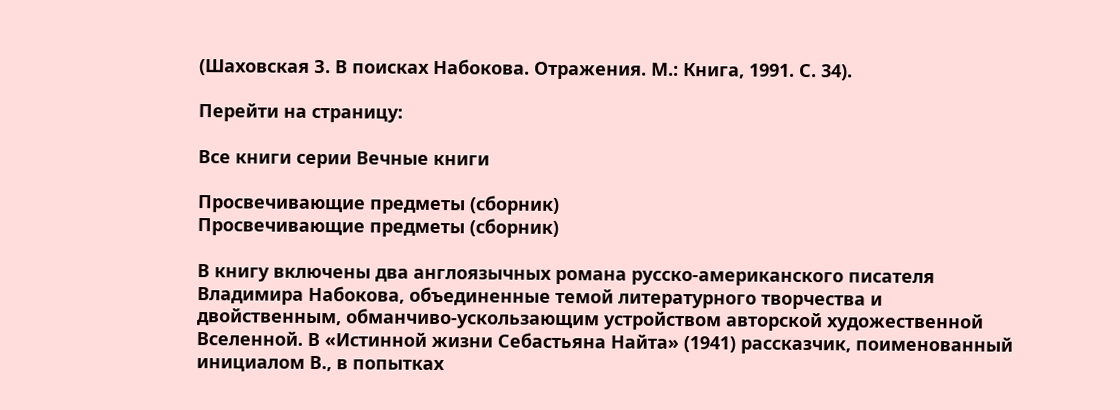(Шаховская З. В поисках Набокова. Отражения. М.: Книга, 1991. С. 34).

Перейти на страницу:

Все книги серии Вечные книги

Просвечивающие предметы (сборник)
Просвечивающие предметы (сборник)

В книгу включены два англоязычных романа русско-американского писателя Владимира Набокова, объединенные темой литературного творчества и двойственным, обманчиво-ускользающим устройством авторской художественной Вселенной. В «Истинной жизни Себастьяна Найта» (1941) рассказчик, поименованный инициалом В., в попытках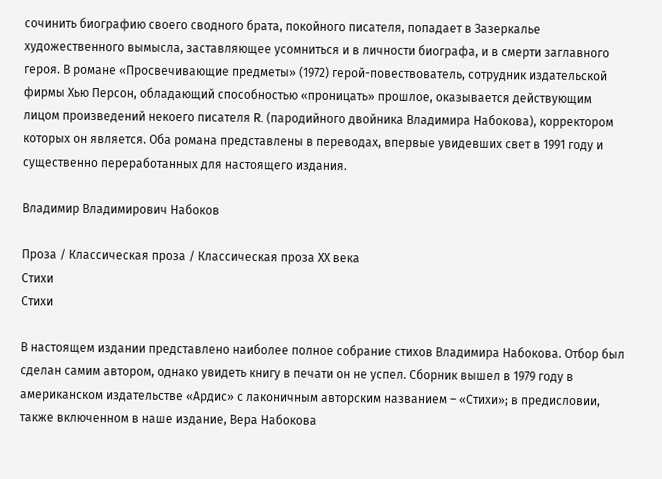сочинить биографию своего сводного брата, покойного писателя, попадает в Зазеркалье художественного вымысла, заставляющее усомниться и в личности биографа, и в смерти заглавного героя. В романе «Просвечивающие предметы» (1972) герой-повествователь, сотрудник издательской фирмы Хью Персон, обладающий способностью «проницать» прошлое, оказывается действующим лицом произведений некоего писателя R. (пародийного двойника Владимира Набокова), корректором которых он является. Оба романа представлены в переводах, впервые увидевших свет в 1991 году и существенно переработанных для настоящего издания.

Владимир Владимирович Набоков

Проза / Классическая проза / Классическая проза ХX века
Стихи
Стихи

В настоящем издании представлено наиболее полное собрание стихов Владимира Набокова. Отбор был сделан самим автором, однако увидеть книгу в печати он не успел. Сборник вышел в 1979 году в американском издательстве «Ардис» с лаконичным авторским названием – «Стихи»; в предисловии, также включенном в наше издание, Вера Набокова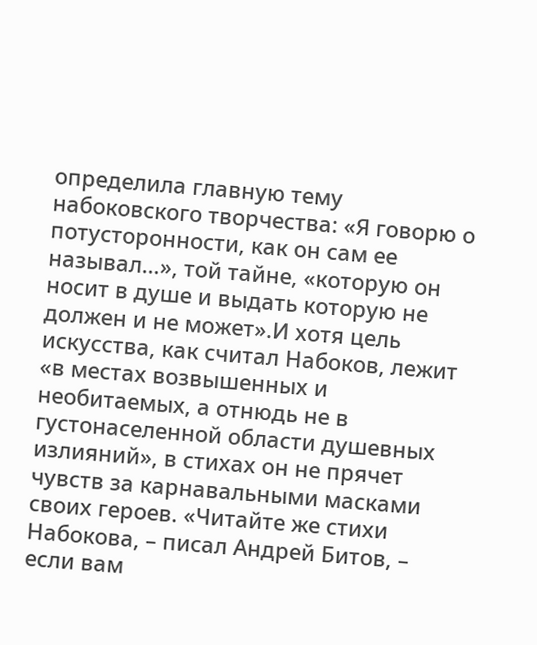определила главную тему набоковского творчества: «Я говорю о потусторонности, как он сам ее называл…», той тайне, «которую он носит в душе и выдать которую не должен и не может».И хотя цель искусства, как считал Набоков, лежит «в местах возвышенных и необитаемых, а отнюдь не в густонаселенной области душевных излияний», в стихах он не прячет чувств за карнавальными масками своих героев. «Читайте же стихи Набокова, – писал Андрей Битов, – если вам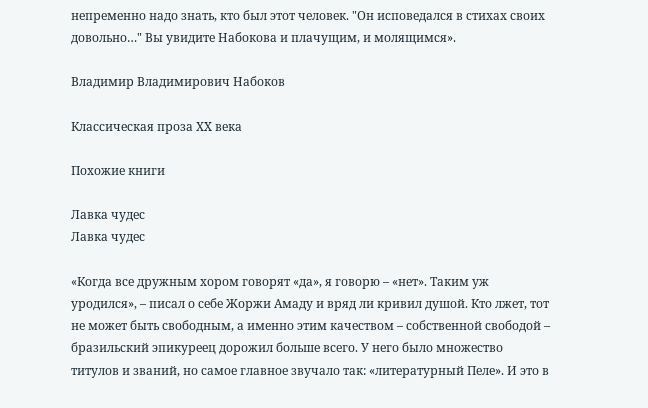непременно надо знать, кто был этот человек. "Он исповедался в стихах своих довольно…" Вы увидите Набокова и плачущим, и молящимся».

Владимир Владимирович Набоков

Классическая проза ХX века

Похожие книги

Лавка чудес
Лавка чудес

«Когда все дружным хором говорят «да», я говорю – «нет». Таким уж уродился», – писал о себе Жоржи Амаду и вряд ли кривил душой. Кто лжет, тот не может быть свободным, а именно этим качеством – собственной свободой – бразильский эпикуреец дорожил больше всего. У него было множество титулов и званий, но самое главное звучало так: «литературный Пеле». И это в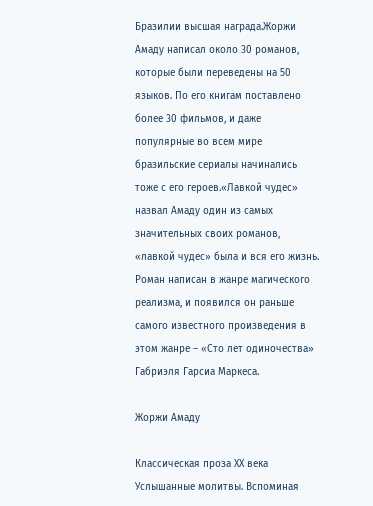Бразилии высшая награда.Жоржи Амаду написал около 30 романов, которые были переведены на 50 языков. По его книгам поставлено более 30 фильмов, и даже популярные во всем мире бразильские сериалы начинались тоже с его героев.«Лавкой чудес» назвал Амаду один из самых значительных своих романов, «лавкой чудес» была и вся его жизнь. Роман написан в жанре магического реализма, и появился он раньше самого известного произведения в этом жанре – «Сто лет одиночества» Габриэля Гарсиа Маркеса.

Жоржи Амаду

Классическая проза ХX века
Услышанные молитвы. Вспоминая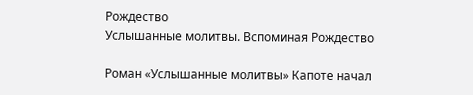Рождество
Услышанные молитвы. Вспоминая Рождество

Роман «Услышанные молитвы» Капоте начал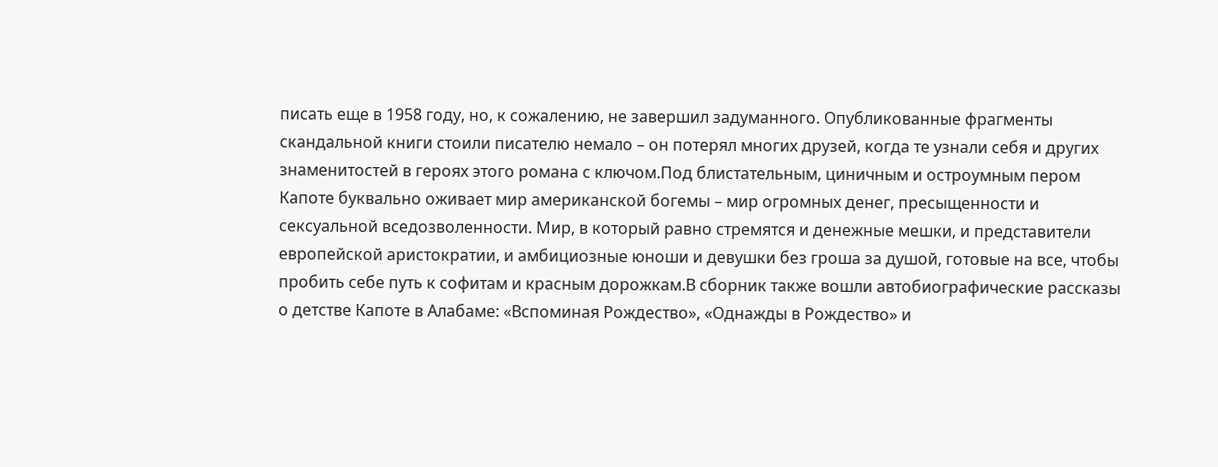писать еще в 1958 году, но, к сожалению, не завершил задуманного. Опубликованные фрагменты скандальной книги стоили писателю немало – он потерял многих друзей, когда те узнали себя и других знаменитостей в героях этого романа с ключом.Под блистательным, циничным и остроумным пером Капоте буквально оживает мир американской богемы – мир огромных денег, пресыщенности и сексуальной вседозволенности. Мир, в который равно стремятся и денежные мешки, и представители европейской аристократии, и амбициозные юноши и девушки без гроша за душой, готовые на все, чтобы пробить себе путь к софитам и красным дорожкам.В сборник также вошли автобиографические рассказы о детстве Капоте в Алабаме: «Вспоминая Рождество», «Однажды в Рождество» и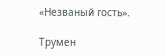«Незваный гость».

Трумен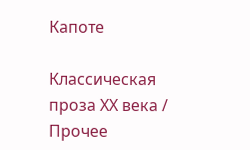Капоте

Классическая проза ХX века / Прочее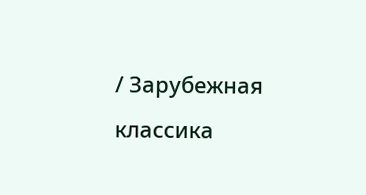/ Зарубежная классика